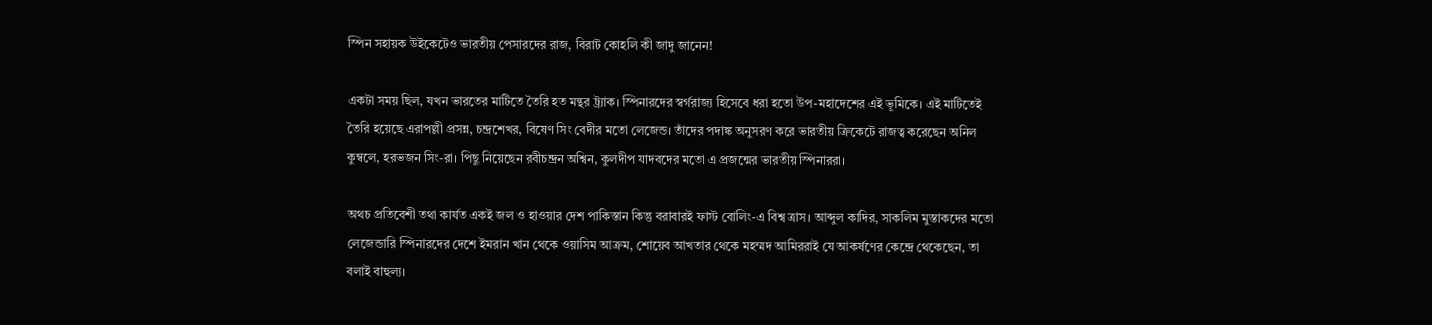স্পিন সহায়ক উইকেটেও ভারতীয় পেসারদের রাজ, বিরাট কোহলি কী জাদু জানেন!

একটা সময় ছিল, যখন ভারতের মাটিতে তৈরি হত মন্থর ট্র্যাক। স্পিনারদের স্বর্গরাজ্য হিসেবে ধরা হতো উপ-মহাদেশের এই ভূমিকে। এই মাটিতেই তৈরি হয়েছে এরাপল্লী প্রসন্ন, চন্দ্রশেখর, বিষেণ সিং বেদীর মতো লেজেন্ড। তাঁদের পদাঙ্ক অনুসরণ করে ভারতীয় ক্রিকেটে রাজত্ব করেছেন অনিল কুম্বলে, হরভজন সিং-রা। পিছু নিয়েছেন রবীচন্দ্রন অশ্বিন, কুলদীপ যাদবদের মতো এ প্রজন্মের ভারতীয় স্পিনাররা।

অথচ প্রতিবেশী তথা কার্যত একই জল ও হাওয়ার দেশ পাকিস্তান কিন্তু বরাবারই ফাস্ট বোলিং-এ বিশ্ব ত্রাস। আব্দুল কাদির, সাকলিম মুস্তাকদের মতো লেজেন্ডারি স্পিনারদের দেশে ইমরান খান থেকে ওয়াসিম আক্রম, শোয়েব আখতার থেকে মহম্মদ আমিররাই যে আকর্ষণের কেন্দ্রে থেকেছেন, তা বলাই বাহুল্য।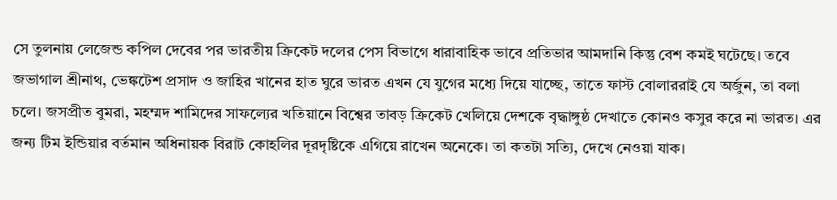সে তুলনায় লেজেন্ড কপিল দেবের পর ভারতীয় ক্রিকেট দলের পেস বিভাগে ধারাবাহিক ভাবে প্রতিভার আমদানি কিন্তু বেশ কমই ঘটেছে। তবে জভাগাল শ্রীনাথ, ভেঙ্কটেশ প্রসাদ ও জাহির খানের হাত ঘুরে ভারত এখন যে যুগের মধ্যে দিয়ে যাচ্ছে, তাতে ফাস্ট বোলাররাই যে অর্জুন, তা বলা চলে। জসপ্রীত বুমরা, মহম্মদ শামিদের সাফল্যের খতিয়ানে বিশ্বের তাবড় ক্রিকেট খেলিয়ে দেশকে বৃদ্ধাঙ্গুষ্ঠ দেখাতে কোনও কসুর করে না ভারত। এর জন্য টিম ইন্ডিয়ার বর্তমান অধিনায়ক বিরাট কোহলির দূরদৃষ্টিকে এগিয়ে রাখেন অনেকে। তা কতটা সত্যি, দেখে নেওয়া যাক।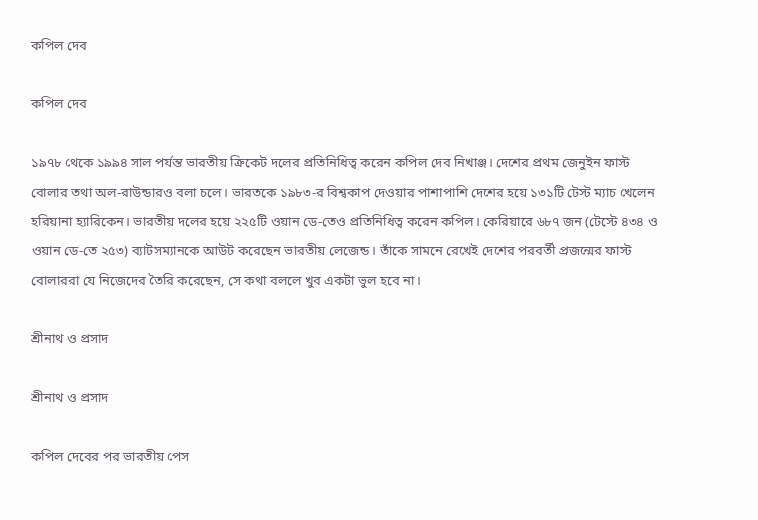কপিল দেব

কপিল দেব

১৯৭৮ থেকে ১৯৯৪ সাল পর্যন্ত ভারতীয় ক্রিকেট দলের প্রতিনিধিত্ব করেন কপিল দেব নিখাঞ্জ। দেশের প্রথম জেনুইন ফাস্ট বোলার তথা অল-রাউন্ডারও বলা চলে। ভারতকে ১৯৮৩-র বিশ্বকাপ দেওয়ার পাশাপাশি দেশের হয়ে ১৩১টি টেস্ট ম্যাচ খেলেন হরিয়ানা হ্যারিকেন। ভারতীয় দলের হয়ে ২২৫টি ওয়ান ডে-তেও প্রতিনিধিত্ব করেন কপিল। কেরিয়ারে ৬৮৭ জন (টেস্টে ৪৩৪ ও ওয়ান ডে-তে ২৫৩) ব্যাটসম্যানকে আউট করেছেন ভারতীয় লেজেন্ড। তাঁকে সামনে রেখেই দেশের পরবর্তী প্রজন্মের ফাস্ট বোলাররা যে নিজেদের তৈরি করেছেন, সে কথা বললে খুব একটা ভুল হবে না।

শ্রীনাথ ও প্রসাদ

শ্রীনাথ ও প্রসাদ

কপিল দেবের পর ভারতীয় পেস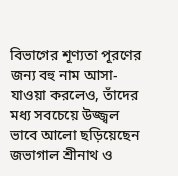বিভাগের শূণ্যতা পূরণের জন্য বহু নাম আসা-যাওয়া করলেও, তাঁদের মধ্য সবচেয়ে উজ্জ্বল ভাবে আলো ছড়িয়েছেন জভাগাল শ্রীনাথ ও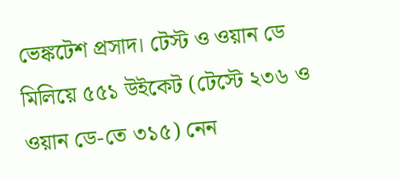ভেঙ্কটেশ প্রসাদ। টেস্ট ও ওয়ান ডে মিলিয়ে ৫৫১ উইকেট (টেস্টে ২৩৬ ও ওয়ান ডে-তে ৩১৫) নেন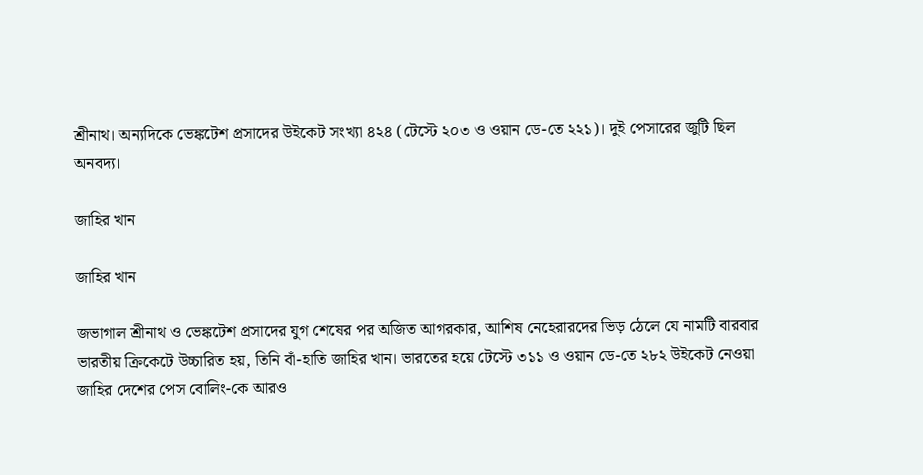শ্রীনাথ। অন্যদিকে ভেঙ্কটেশ প্রসাদের উইকেট সংখ্যা ৪২৪ (টেস্টে ২০৩ ও ওয়ান ডে-তে ২২১)। দুই পেসারের জুটি ছিল অনবদ্য।

জাহির খান

জাহির খান

জভাগাল শ্রীনাথ ও ভেঙ্কটেশ প্রসাদের যুগ শেষের পর অজিত আগরকার, আশিষ নেহেরারদের ভিড় ঠেলে যে নামটি বারবার ভারতীয় ক্রিকেটে উচ্চারিত হয়, তিনি বাঁ-হাতি জাহির খান। ভারতের হয়ে টেস্টে ৩১১ ও ওয়ান ডে-তে ২৮২ উইকেট নেওয়া জাহির দেশের পেস বোলিং-কে আরও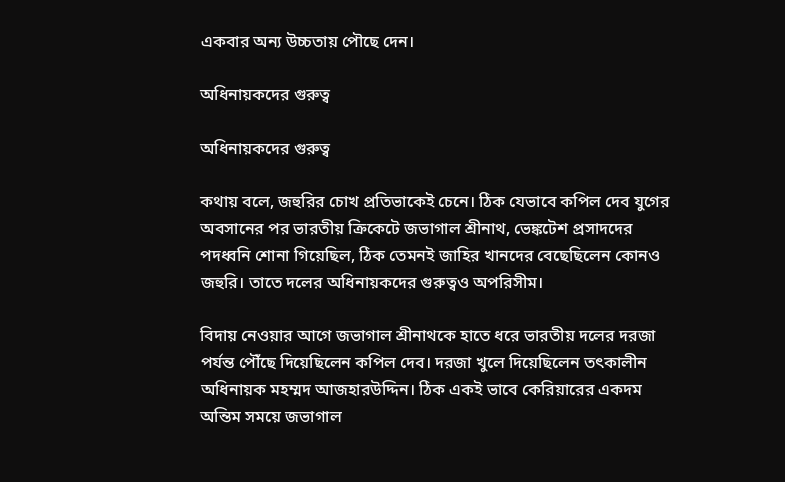একবার অন্য উচ্চতায় পৌছে দেন।

অধিনায়কদের গুরুত্ব

অধিনায়কদের গুরুত্ব

কথায় বলে, জহুরির চোখ প্রতিভাকেই চেনে। ঠিক যেভাবে কপিল দেব যুগের অবসানের পর ভারতীয় ক্রিকেটে জভাগাল শ্রীনাথ, ভেঙ্কটেশ প্রসাদদের পদধ্বনি শোনা গিয়েছিল, ঠিক তেমনই জাহির খানদের বেছেছিলেন কোনও জহুরি। তাতে দলের অধিনায়কদের গুরুত্বও অপরিসীম।

বিদায় নেওয়ার আগে জভাগাল শ্রীনাথকে হাতে ধরে ভারতীয় দলের দরজা পর্যন্ত পৌঁছে দিয়েছিলেন কপিল দেব। দরজা খুলে দিয়েছিলেন তৎকালীন অধিনায়ক মহম্মদ আজহারউদ্দিন। ঠিক একই ভাবে কেরিয়ারের একদম অন্তিম সময়ে জভাগাল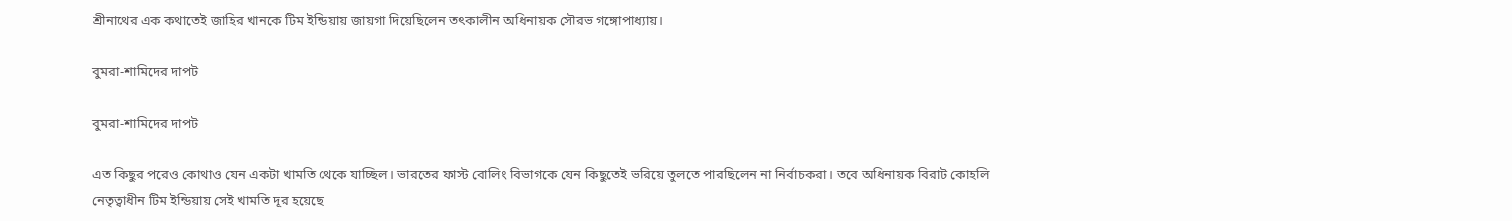শ্রীনাথের এক কথাতেই জাহির খানকে টিম ইন্ডিয়ায় জায়গা দিয়েছিলেন তৎকালীন অধিনায়ক সৌরভ গঙ্গোপাধ্যায়।

বুমরা-শামিদের দাপট

বুমরা-শামিদের দাপট

এত কিছুর পরেও কোথাও যেন একটা খামতি থেকে যাচ্ছিল। ভারতের ফাস্ট বোলিং বিভাগকে যেন কিছুতেই ভরিয়ে তুলতে পারছিলেন না নির্বাচকরা। তবে অধিনায়ক বিরাট কোহলি নেতৃত্বাধীন টিম ইন্ডিয়ায় সেই খামতি দূর হয়েছে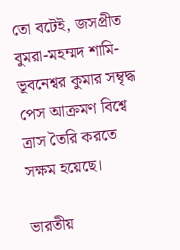তো বটেই, জসপ্রীত বুমরা-মহম্মদ শামি-ভূবনেশ্বর কুমার সম্বৃদ্ধ পেস আক্রমণ বিশ্বে ত্রাস তৈরি করতে সক্ষম হয়েছে।

ভারতীয়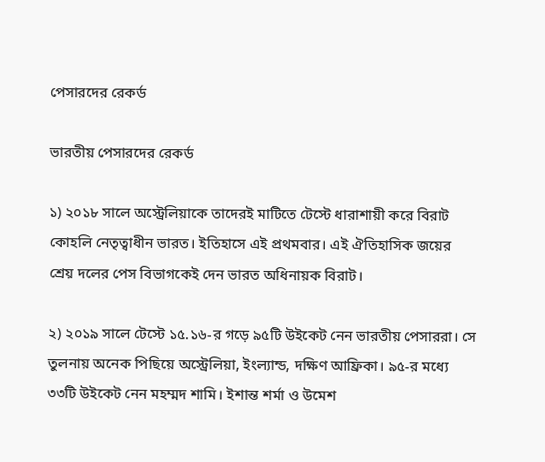পেসারদের রেকর্ড

ভারতীয় পেসারদের রেকর্ড

১) ২০১৮ সালে অস্ট্রেলিয়াকে তাদেরই মাটিতে টেস্টে ধারাশায়ী করে বিরাট কোহলি নেতৃত্বাধীন ভারত। ইতিহাসে এই প্রথমবার। এই ঐতিহাসিক জয়ের শ্রেয় দলের পেস বিভাগকেই দেন ভারত অধিনায়ক বিরাট।

২) ২০১৯ সালে টেস্টে ১৫.১৬-র গড়ে ৯৫টি উইকেট নেন ভারতীয় পেসাররা। সে তুলনায় অনেক পিছিয়ে অস্ট্রেলিয়া, ইংল্যান্ড, দক্ষিণ আফ্রিকা। ৯৫-র মধ্যে ৩৩টি উইকেট নেন মহম্মদ শামি। ইশান্ত শর্মা ও উমেশ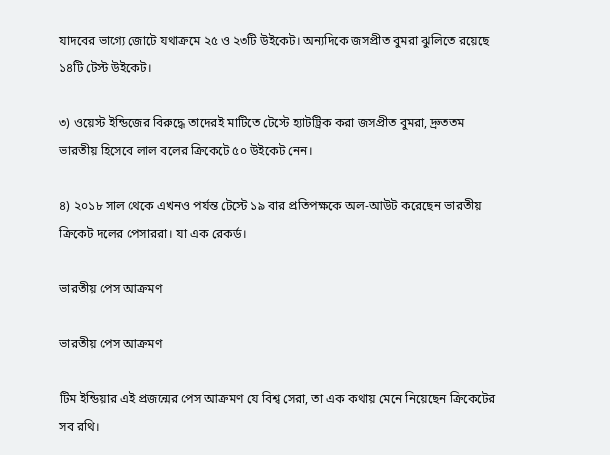যাদবের ভাগ্যে জোটে যথাক্রমে ২৫ ও ২৩টি উইকেট। অন্যদিকে জসপ্রীত বুমরা ঝুলিতে রয়েছে ১৪টি টেস্ট উইকেট।

৩) ওয়েস্ট ইন্ডিজের বিরুদ্ধে তাদেরই মাটিতে টেস্টে হ্যাটট্রিক করা জসপ্রীত বুমরা, দ্রুততম ভারতীয় হিসেবে লাল বলের ক্রিকেটে ৫০ উইকেট নেন।

৪) ২০১৮ সাল থেকে এখনও পর্যন্ত টেস্টে ১৯ বার প্রতিপক্ষকে অল-আউট করেছেন ভারতীয় ক্রিকেট দলের পেসাররা। যা এক রেকর্ড।

ভারতীয় পেস আক্রমণ

ভারতীয় পেস আক্রমণ

টিম ইন্ডিয়ার এই প্রজন্মের পেস আক্রমণ যে বিশ্ব সেরা, তা এক কথায় মেনে নিয়েছেন ক্রিকেটের সব রথি।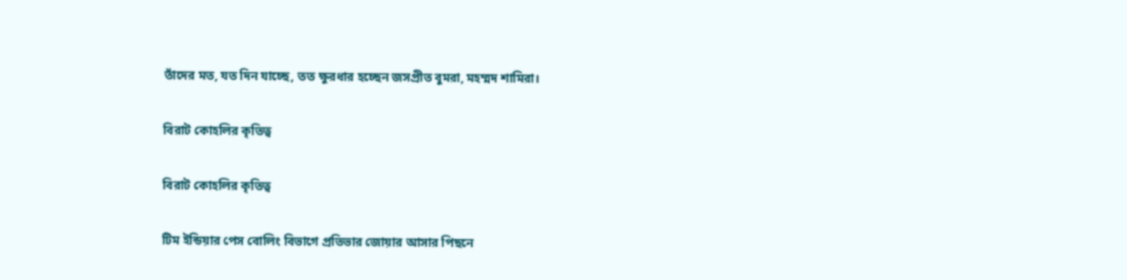তাঁদের মত, যত দিন যাচ্ছে, তত ক্ষুরধার হচ্ছেন জসপ্রীত বুমরা, মহম্মদ শামিরা।

বিরাট কোহলির কৃতিত্ব

বিরাট কোহলির কৃতিত্ব

টিম ইন্ডিয়ার পেস বোলিং বিভাগে প্রতিভার জোয়ার আসার পিছনে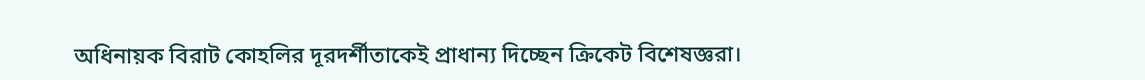অধিনায়ক বিরাট কোহলির দূরদর্শীতাকেই প্রাধান্য দিচ্ছেন ক্রিকেট বিশেষজ্ঞরা।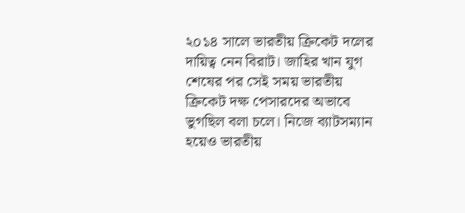২০১৪ সালে ভারতীয় ক্রিকেট দলের দায়িত্ব নেন বিরাট। জাহির খান যুগ শেষের পর সেই সময় ভারতীয় ক্রিকেট দক্ষ পেসারদের অভাবে ভুগছিল বলা চলে। নিজে ব্যাটসম্যান হয়েও ভারতীয়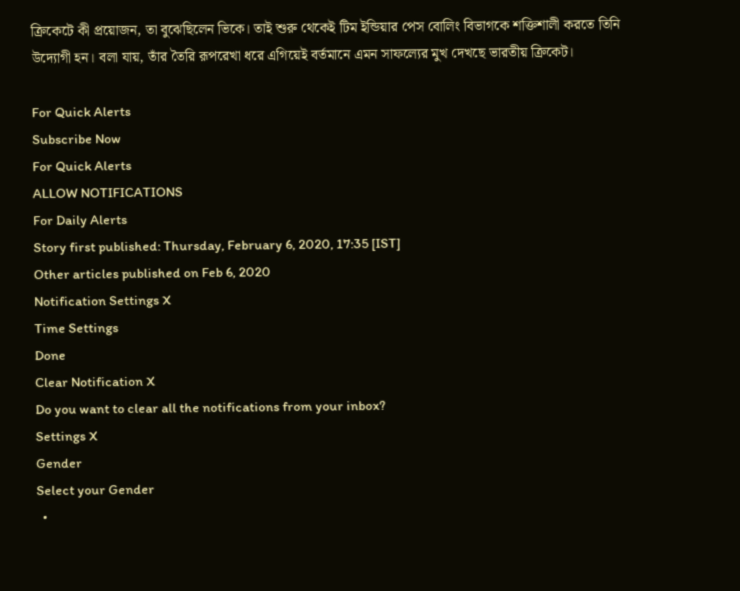ক্রিকেটে কী প্রয়োজন, তা বুঝেছিলেন ভিকে। তাই শুরু থেকেই টিম ইন্ডিয়ার পেস বোলিং বিভাগকে শক্তিশালী করতে তিনি উদ্যোগী হন। বলা যায়, তাঁর তৈরি রূপরেখা ধরে এগিয়েই বর্তমানে এমন সাফল্যের মুখ দেখছে ভারতীয় ক্রিকেট।

For Quick Alerts
Subscribe Now
For Quick Alerts
ALLOW NOTIFICATIONS
For Daily Alerts
Story first published: Thursday, February 6, 2020, 17:35 [IST]
Other articles published on Feb 6, 2020
Notification Settings X
Time Settings
Done
Clear Notification X
Do you want to clear all the notifications from your inbox?
Settings X
Gender
Select your Gender
  •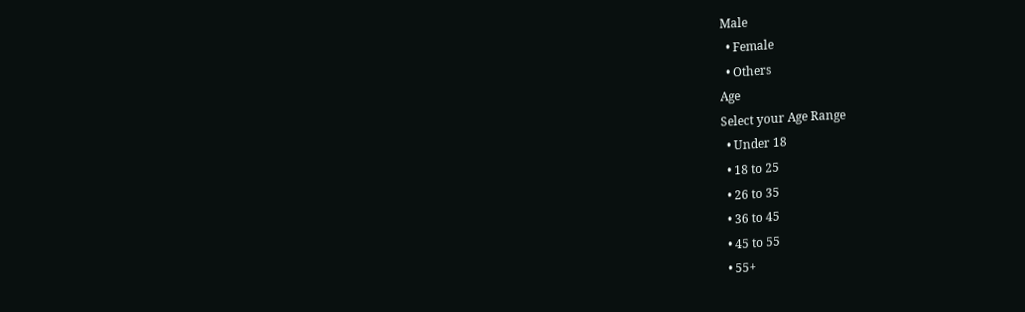Male
  • Female
  • Others
Age
Select your Age Range
  • Under 18
  • 18 to 25
  • 26 to 35
  • 36 to 45
  • 45 to 55
  • 55+